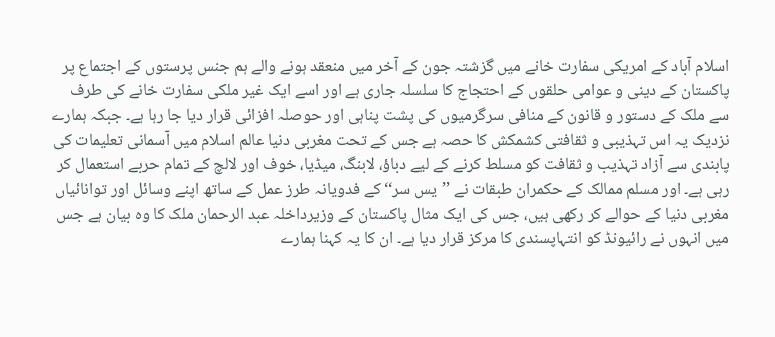اسلام آباد کے امریکی سفارت خانے میں گزشتہ جون کے آخر میں منعقد ہونے والے ہم جنس پرستوں کے اجتماع پر پاکستان کے دینی و عوامی حلقوں کے احتجاج کا سلسلہ جاری ہے اور اسے ایک غیر ملکی سفارت خانے کی طرف سے ملک کے دستور و قانون کے منافی سرگرمیوں کی پشت پناہی اور حوصلہ افزائی قرار دیا جا رہا ہے۔ جبکہ ہمارے نزدیک یہ اس تہذیبی و ثقافتی کشمکش کا حصہ ہے جس کے تحت مغربی دنیا عالم اسلام میں آسمانی تعلیمات کی پابندی سے آزاد تہذیب و ثقافت کو مسلط کرنے کے لیے دباؤ، لابنگ، میڈیا، خوف اور لالچ کے تمام حربے استعمال کر رہی ہے۔ اور مسلم ممالک کے حکمران طبقات نے ’’یس سر‘‘ کے فدویانہ طرز عمل کے ساتھ اپنے وسائل اور توانائیاں مغربی دنیا کے حوالے کر رکھی ہیں، جس کی ایک مثال پاکستان کے وزیرداخلہ عبد الرحمان ملک کا وہ بیان ہے جس میں انہوں نے رائیونڈ کو انتہاپسندی کا مرکز قرار دیا ہے۔ ان کا یہ کہنا ہمارے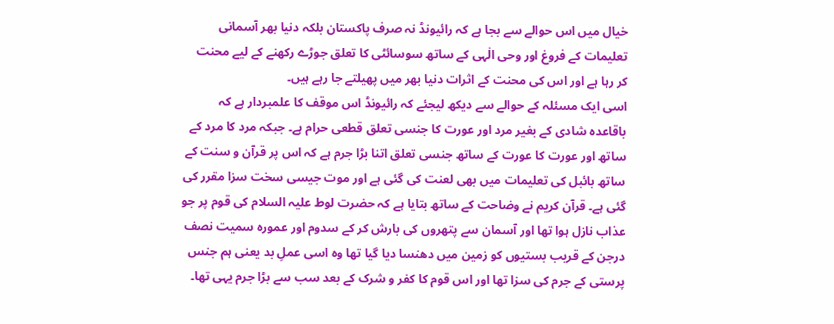خیال میں اس حوالے سے بجا ہے کہ رائیونڈ نہ صرف پاکستان بلکہ دنیا بھر آسمانی تعلیمات کے فروغ اور وحی الٰہی کے ساتھ سوسائٹی کا تعلق جوڑے رکھنے کے لیے محنت کر رہا ہے اور اس کی محنت کے اثرات دنیا بھر میں پھیلتے جا رہے ہیں۔
اسی ایک مسئلہ کے حوالے سے دیکھ لیجئے کہ رائیونڈ اس موقف کا علمبردار ہے کہ باقاعدہ شادی کے بغیر مرد اور عورت کا جنسی تعلق قطعی حرام ہے۔ جبکہ مرد کا مرد کے ساتھ اور عورت کا عورت کے ساتھ جنسی تعلق اتنا بڑا جرم ہے کہ اس پر قرآن و سنت کے ساتھ بائبل کی تعلیمات میں بھی لعنت کی گئی ہے اور موت جیسی سخت سزا مقرر کی گئی ہے۔ قرآن کریم نے وضاحت کے ساتھ بتایا ہے کہ حضرت لوط علیہ السلام کی قوم پر جو عذاب نازل ہوا تھا اور آسمان سے پتھروں کی بارش کر کے سدوم اور عمورہ سمیت نصف درجن کے قریب بستیوں کو زمین میں دھنسا دیا گیا تھا وہ اسی عملِ بد یعنی ہم جنس پرستی کے جرم کی سزا تھا اور اس قوم کا کفر و شرک کے بعد سب سے بڑا جرم یہی تھا۔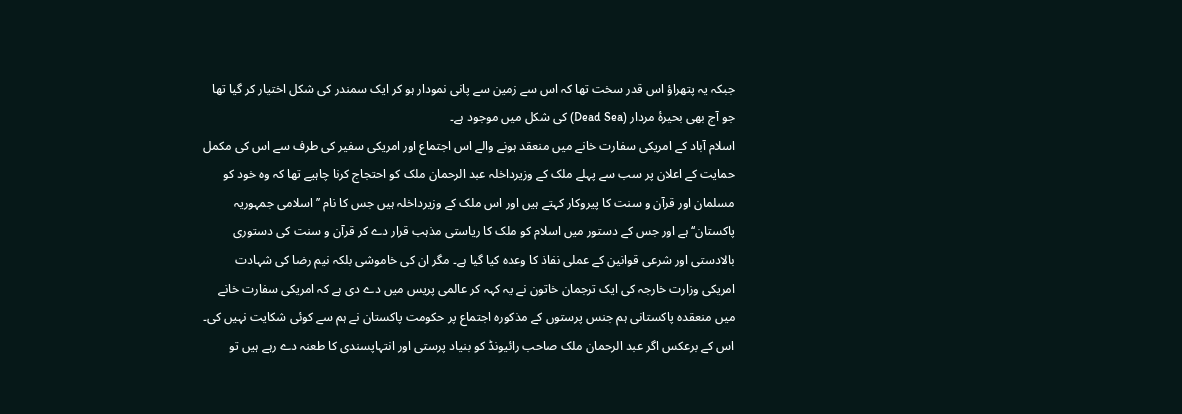جبکہ یہ پتھراؤ اس قدر سخت تھا کہ اس سے زمین سے پانی نمودار ہو کر ایک سمندر کی شکل اختیار کر گیا تھا جو آج بھی بحیرۂ مردار (Dead Sea) کی شکل میں موجود ہے۔
اسلام آباد کے امریکی سفارت خانے میں منعقد ہونے والے اس اجتماع اور امریکی سفیر کی طرف سے اس کی مکمل حمایت کے اعلان پر سب سے پہلے ملک کے وزیرداخلہ عبد الرحمان ملک کو احتجاج کرنا چاہیے تھا کہ وہ خود کو مسلمان اور قرآن و سنت کا پیروکار کہتے ہیں اور اس ملک کے وزیرداخلہ ہیں جس کا نام ’’اسلامی جمہوریہ پاکستان‘‘ ہے اور جس کے دستور میں اسلام کو ملک کا ریاستی مذہب قرار دے کر قرآن و سنت کی دستوری بالادستی اور شرعی قوانین کے عملی نفاذ کا وعدہ کیا گیا ہے۔ مگر ان کی خاموشی بلکہ نیم رضا کی شہادت امریکی وزارت خارجہ کی ایک ترجمان خاتون نے یہ کہہ کر عالمی پریس میں دے دی ہے کہ امریکی سفارت خانے میں منعقدہ پاکستانی ہم جنس پرستوں کے مذکورہ اجتماع پر حکومت پاکستان نے ہم سے کوئی شکایت نہیں کی۔ اس کے برعکس اگر عبد الرحمان ملک صاحب رائیونڈ کو بنیاد پرستی اور انتہاپسندی کا طعنہ دے رہے ہیں تو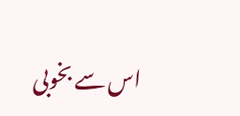اس سے بخوبی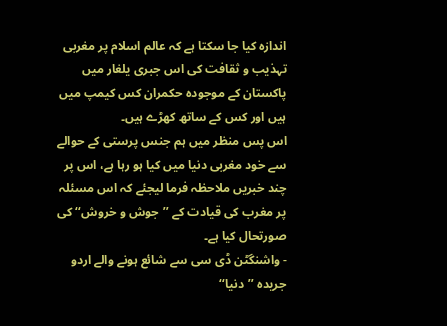اندازہ کیا جا سکتا ہے کہ عالم اسلام پر مغربی تہذیب و ثقافت کی اس جبری یلغار میں پاکستان کے موجودہ حکمران کس کیمپ میں ہیں اور کس کے ساتھ کھڑے ہیں۔
اس پس منظر میں ہم جنس پرستی کے حوالے سے خود مغربی دنیا میں کیا ہو رہا ہے، اس پر چند خبریں ملاحظہ فرما لیجئے کہ اس مسئلہ پر مغرب کی قیادت کے ’’جوش و خروش‘‘ کی صورتحال کیا ہے۔
- واشنگٹن ڈی سی سے شائع ہونے والے اردو جریدہ ’’دنیا‘‘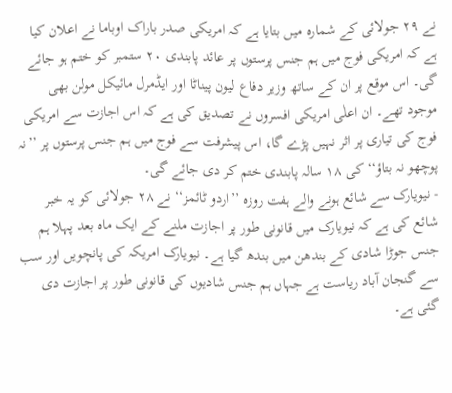نے ۲۹ جولائی کے شمارہ میں بتایا ہے کہ امریکی صدر باراک اوباما نے اعلان کیا ہے کہ امریکی فوج میں ہم جنس پرستوں پر عائد پابندی ۲۰ ستمبر کو ختم ہو جائے گی۔ اس موقع پر ان کے ساتھ وزیر دفاع لیون پیناٹا اور ایڈمرل مائیکل مولن بھی موجود تھے۔ ان اعلٰی امریکی افسروں نے تصدیق کی ہے کہ اس اجازت سے امریکی فوج کی تیاری پر اثر نہیں پڑے گا، اس پیشرفت سے فوج میں ہم جنس پرستوں پر ’’نہ پوچھو نہ بتاؤ‘‘ کی ۱۸ سالہ پابندی ختم کر دی جائے گی۔
- نیویارک سے شائع ہونے والے ہفت روزہ ’’اردو ٹائمز‘‘ نے ۲۸ جولائی کو یہ خبر شائع کی ہے کہ نیویارک میں قانونی طور پر اجازت ملنے کے ایک ماہ بعد پہلا ہم جنس جوڑا شادی کے بندھن میں بندھ گیا ہے۔ نیویارک امریکہ کی پانچویں اور سب سے گنجان آباد ریاست ہے جہاں ہم جنس شادیوں کی قانونی طور پر اجازت دی گئی ہے۔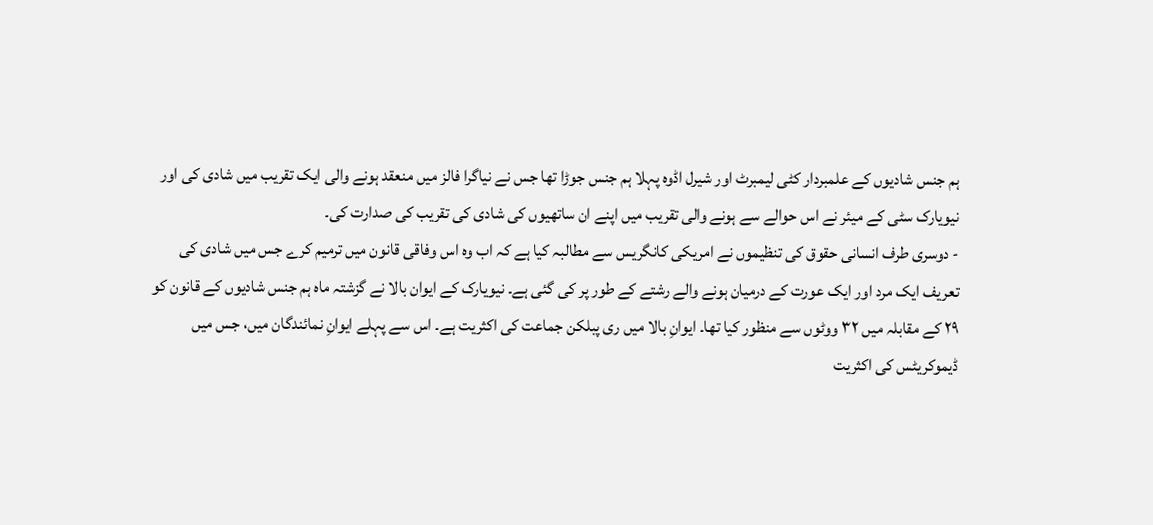ہم جنس شادیوں کے علمبردار کٹی لیمبرٹ اور شیرل اڈوہ پہلا ہم جنس جوڑا تھا جس نے نیاگرا فالز میں منعقد ہونے والی ایک تقریب میں شادی کی اور نیویارک سٹی کے میئر نے اس حوالے سے ہونے والی تقریب میں اپنے ان ساتھیوں کی شادی کی تقریب کی صدارت کی۔
- دوسری طرف انسانی حقوق کی تنظیموں نے امریکی کانگریس سے مطالبہ کیا ہے کہ اب وہ اس وفاقی قانون میں ترمیم کرے جس میں شادی کی تعریف ایک مرد اور ایک عورت کے درمیان ہونے والے رشتے کے طور پر کی گئی ہے۔ نیویارک کے ایوان بالا نے گزشتہ ماہ ہم جنس شادیوں کے قانون کو ۲۹ کے مقابلہ میں ۳۲ ووٹوں سے منظور کیا تھا۔ ایوانِ بالا میں ری پبلکن جماعت کی اکثریت ہے۔ اس سے پہلے ایوانِ نمائندگان میں، جس میں ڈیموکریٹس کی اکثریت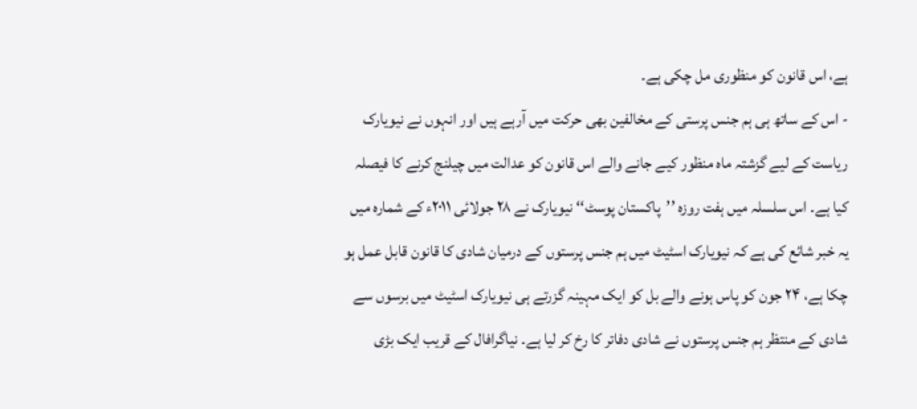ہے، اس قانون کو منظوری مل چکی ہے۔
- اس کے ساتھ ہی ہم جنس پرستی کے مخالفین بھی حرکت میں آرہے ہیں اور انہوں نے نیویارک ریاست کے لیے گزشتہ ماہ منظور کیے جانے والے اس قانون کو عدالت میں چیلنج کرنے کا فیصلہ کیا ہے۔ اس سلسلہ میں ہفت روزہ ’’پاکستان پوسٹ‘‘ نیویارک نے ۲۸ جولائی ۲۰۱۱ء کے شمارہ میں یہ خبر شائع کی ہے کہ نیویارک اسٹیٹ میں ہم جنس پرستوں کے درمیان شادی کا قانون قابل عمل ہو چکا ہے، ۲۴ جون کو پاس ہونے والے بل کو ایک مہینہ گزرتے ہی نیویارک اسٹیٹ میں برسوں سے شادی کے منتظر ہم جنس پرستوں نے شادی دفاتر کا رخ کر لیا ہے۔ نیاگرافال کے قریب ایک بڑی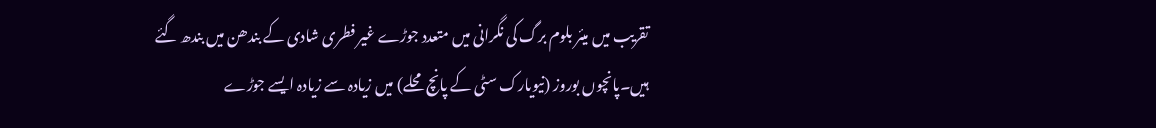تقریب میں میئر بلوم برگ کی نگرانی میں متعدد جوڑے غیر فطری شادی کے بندھن میں بندھ گئے ہیں۔پانچوں بوروز (نیویارک سٹی کے پانچ محلے) میں زیادہ سے زیادہ ایسے جوڑے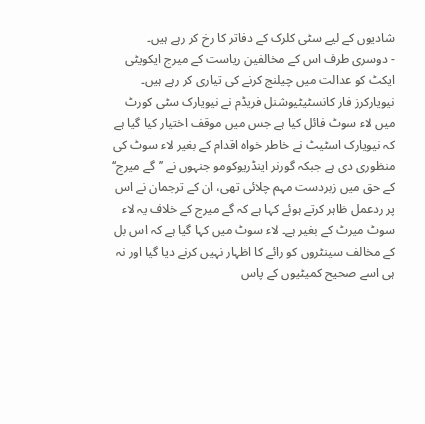شادیوں کے لیے سٹی کلرک کے دفاتر کا رخ کر رہے ہیں۔
- دوسری طرف اس کے مخالفین ریاست کے میرج ایکویٹی ایکٹ کو عدالت میں چیلنج کرنے کی تیاری کر رہے ہیں۔ نیویارکرز فار کانسٹیٹیوشنل فریڈم نے نیویارک سٹی کورٹ میں لاء سوٹ فائل کیا ہے جس میں موقف اختیار کیا گیا ہے کہ نیویارک اسٹیٹ نے خاطر خواہ اقدام کے بغیر لاء سوٹ کی منظوری دی ہے جبکہ گورنر اینڈریوکومو جنہوں نے ’’گے میرج‘‘ کے حق میں زبردست مہم چلائی تھی، ان کے ترجمان نے اس پر ردعمل ظاہر کرتے ہوئے کہا ہے کہ گے میرج کے خلاف یہ لاء سوٹ میرٹ کے بغیر ہے۔ لاء سوٹ میں کہا گیا ہے کہ اس بل کے مخالف سینٹروں کو رائے کا اظہار نہیں کرنے دیا گیا اور نہ ہی اسے صحیح کمیٹیوں کے پاس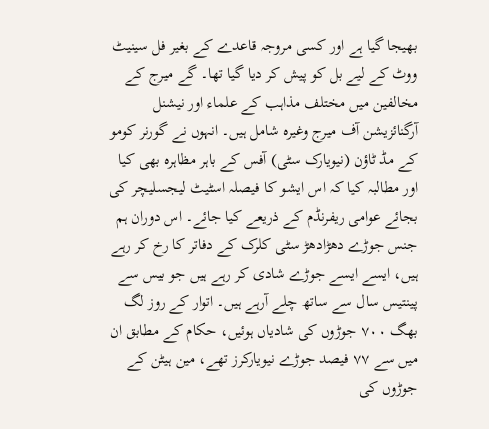بھیجا گیا ہے اور کسی مروجہ قاعدے کے بغیر فل سینیٹ ووٹ کے لیے بل کو پیش کر دیا گیا تھا۔ گے میرج کے مخالفین میں مختلف مذاہب کے علماء اور نیشنل آرگنائزیشن آف میرج وغیرہ شامل ہیں۔ انہوں نے گورنر کومو کے مڈ ٹاؤن (نیویارک سٹی) آفس کے باہر مظاہرہ بھی کیا اور مطالبہ کیا کہ اس ایشو کا فیصلہ اسٹیٹ لیجسلیچر کی بجائے عوامی ریفرنڈم کے ذریعے کیا جائے۔ اس دوران ہم جنس جوڑے دھڑادھڑ سٹی کلرک کے دفاتر کا رخ کر رہے ہیں، ایسے ایسے جوڑے شادی کر رہے ہیں جو بیس سے پینتیس سال سے ساتھ چلے آرہے ہیں۔ اتوار کے روز لگ بھگ ۷۰۰ جوڑوں کی شادیاں ہوئیں، حکام کے مطابق ان میں سے ۷۷ فیصد جوڑے نیویارکرز تھے، مین ہیٹن کے جوڑوں کی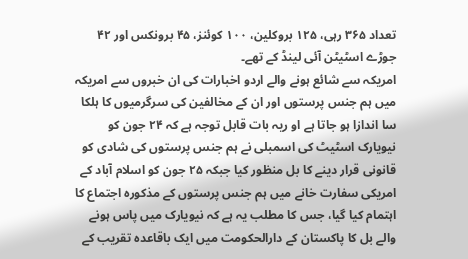تعداد ۳۶۵ رہی، ۱۲۵ بروکلین، ۱۰۰ کوئنز، ۴۵ برونکس اور ۴۲ جوڑے اسٹیٹن آئی لینڈ کے تھے۔
امریکہ سے شائع ہونے والے اردو اخبارات کی ان خبروں سے امریکہ میں ہم جنس پرستوں اور ان کے مخالفین کی سرگرمیوں کا ہلکا سا اندازا ہو جاتا ہے او ریہ بات قابل توجہ ہے کہ ۲۴ جون کو نیویارک اسٹیٹ کی اسمبلی نے ہم جنس پرستوں کی شادی کو قانونی قرار دینے کا بل منظور کیا جبکہ ۲۵ جون کو اسلام آباد کے امریکی سفارت خانے میں ہم جنس پرستوں کے مذکورہ اجتماع کا اہتمام کیا گیا، جس کا مطلب یہ ہے کہ نیویارک میں پاس ہونے والے بل کا پاکستان کے دارالحکومت میں ایک باقاعدہ تقریب کے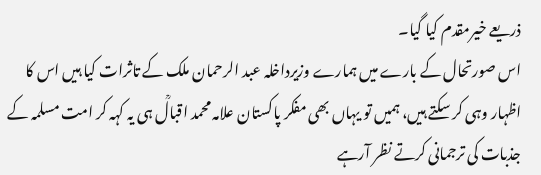ذریعے خیرمقدم کیا گیا۔
اس صورتحال کے بارے میں ہمارے وزیرداخلہ عبد الرحمان ملک کے تاثرات کیا ہیں اس کا اظہار وہی کر سکتے ہیں، ہمیں تو یہاں بھی مفکر پاکستان علامہ محمد اقبالؒ ہی یہ کہہ کر امت مسلمہ کے جذبات کی ترجمانی کرتے نظر آرہے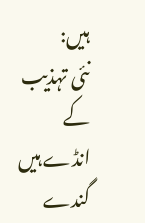ہیں:
نئی تہذیب کے انڈے ہیں گندے